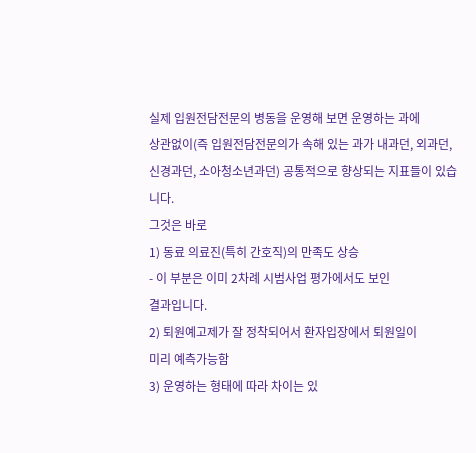실제 입원전담전문의 병동을 운영해 보면 운영하는 과에
상관없이(즉 입원전담전문의가 속해 있는 과가 내과던, 외과던, 신경과던, 소아청소년과던) 공통적으로 향상되는 지표들이 있습니다.
그것은 바로
1) 동료 의료진(특히 간호직)의 만족도 상승
- 이 부분은 이미 2차례 시범사업 평가에서도 보인
결과입니다.
2) 퇴원예고제가 잘 정착되어서 환자입장에서 퇴원일이
미리 예측가능함
3) 운영하는 형태에 따라 차이는 있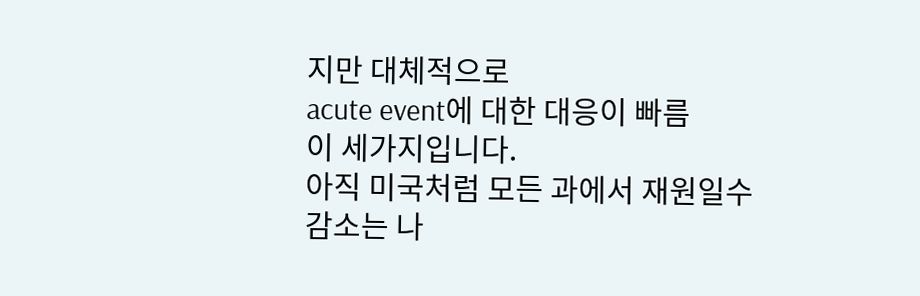지만 대체적으로
acute event에 대한 대응이 빠름
이 세가지입니다.
아직 미국처럼 모든 과에서 재원일수 감소는 나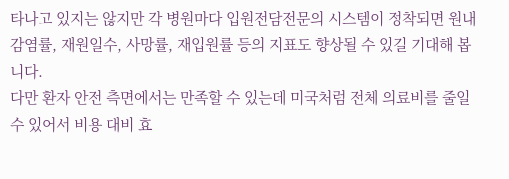타나고 있지는 않지만 각 병원마다 입원전담전문의 시스템이 정착되면 원내감염률, 재원일수, 사망률, 재입원률 등의 지표도 향상될 수 있길 기대해 봅니다.
다만 환자 안전 측면에서는 만족할 수 있는데 미국처럼 전체 의료비를 줄일 수 있어서 비용 대비 효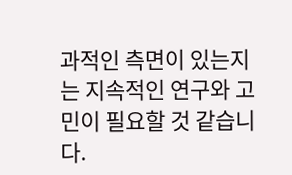과적인 측면이 있는지는 지속적인 연구와 고민이 필요할 것 같습니다.